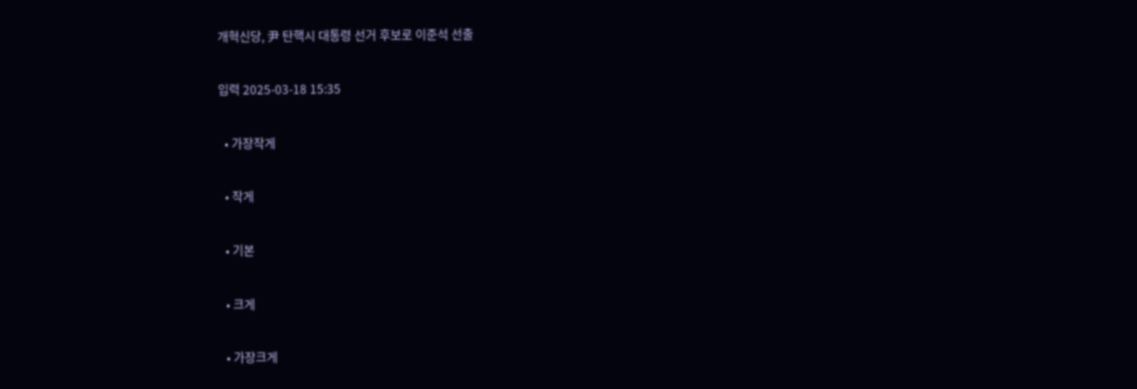개혁신당, 尹 탄핵시 대통령 선거 후보로 이준석 선출

입력 2025-03-18 15:35

  • 가장작게

  • 작게

  • 기본

  • 크게

  • 가장크게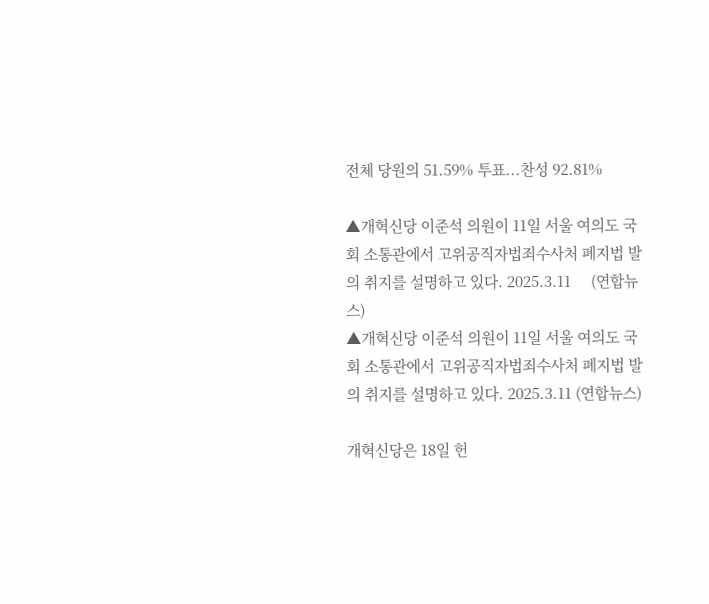전체 당원의 51.59% 투표...찬성 92.81%

▲개혁신당 이준석 의원이 11일 서울 여의도 국회 소통관에서 고위공직자법죄수사처 폐지법 발의 취지를 설명하고 있다. 2025.3.11     (연합뉴스)
▲개혁신당 이준석 의원이 11일 서울 여의도 국회 소통관에서 고위공직자법죄수사처 폐지법 발의 취지를 설명하고 있다. 2025.3.11 (연합뉴스)

개혁신당은 18일 헌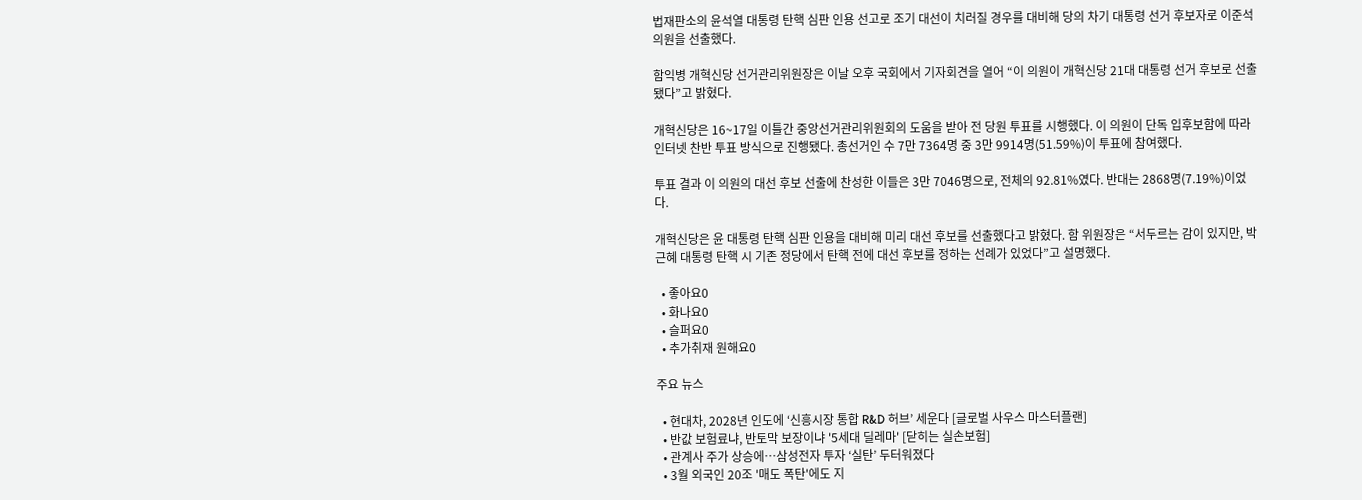법재판소의 윤석열 대통령 탄핵 심판 인용 선고로 조기 대선이 치러질 경우를 대비해 당의 차기 대통령 선거 후보자로 이준석 의원을 선출했다.

함익병 개혁신당 선거관리위원장은 이날 오후 국회에서 기자회견을 열어 “이 의원이 개혁신당 21대 대통령 선거 후보로 선출됐다”고 밝혔다.

개혁신당은 16~17일 이틀간 중앙선거관리위원회의 도움을 받아 전 당원 투표를 시행했다. 이 의원이 단독 입후보함에 따라 인터넷 찬반 투표 방식으로 진행됐다. 총선거인 수 7만 7364명 중 3만 9914명(51.59%)이 투표에 참여했다.

투표 결과 이 의원의 대선 후보 선출에 찬성한 이들은 3만 7046명으로, 전체의 92.81%였다. 반대는 2868명(7.19%)이었다.

개혁신당은 윤 대통령 탄핵 심판 인용을 대비해 미리 대선 후보를 선출했다고 밝혔다. 함 위원장은 “서두르는 감이 있지만, 박근혜 대통령 탄핵 시 기존 정당에서 탄핵 전에 대선 후보를 정하는 선례가 있었다”고 설명했다.

  • 좋아요0
  • 화나요0
  • 슬퍼요0
  • 추가취재 원해요0

주요 뉴스

  • 현대차, 2028년 인도에 ‘신흥시장 통합 R&D 허브’ 세운다 [글로벌 사우스 마스터플랜]
  • 반값 보험료냐, 반토막 보장이냐 '5세대 딜레마' [닫히는 실손보험]
  • 관계사 주가 상승에…삼성전자 투자 ‘실탄’ 두터워졌다
  • 3월 외국인 20조 '매도 폭탄'에도 지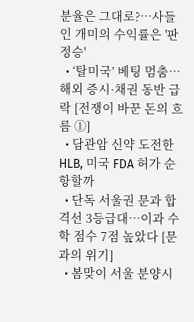분율은 그대로?…사들인 개미의 수익률은 '판정승'
  • ‘탈미국’ 베팅 멈춤…해외 증시·채권 동반 급락 [전쟁이 바꾼 돈의 흐름 ①]
  • 담관암 신약 도전한 HLB, 미국 FDA 허가 순항할까
  • 단독 서울권 문과 합격선 3등급대…이과 수학 점수 7점 높았다 [문과의 위기]
  • 봄맞이 서울 분양시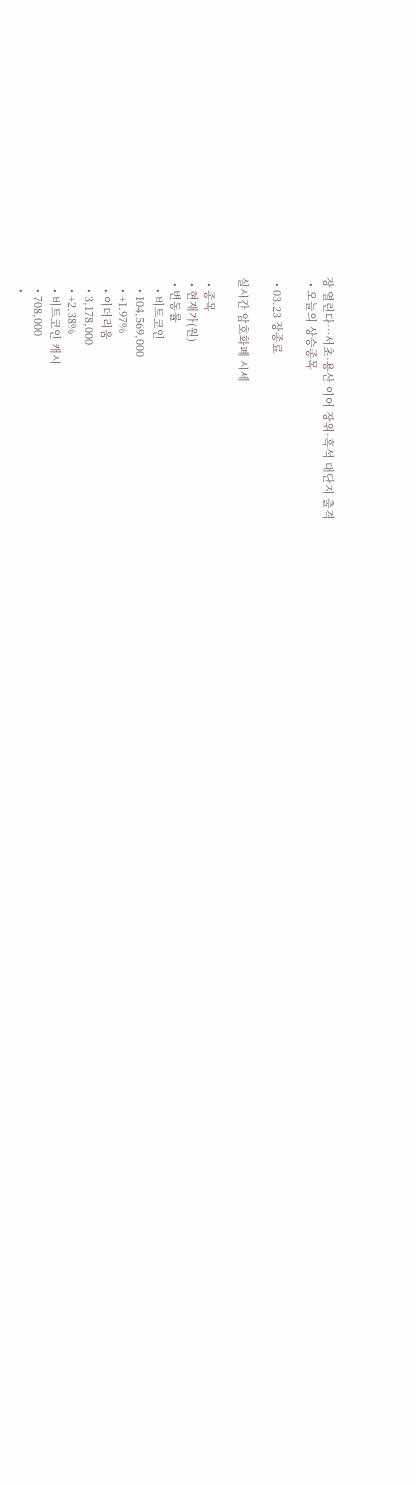장 열린다⋯서초·용산 이어 장위·흑석 대단지 출격
  • 오늘의 상승종목

  • 03.23 장종료

실시간 암호화폐 시세

  • 종목
  • 현재가(원)
  • 변동률
    • 비트코인
    • 104,569,000
    • +1.97%
    • 이더리움
    • 3,178,000
    • +2.38%
    • 비트코인 캐시
    • 708,000
    •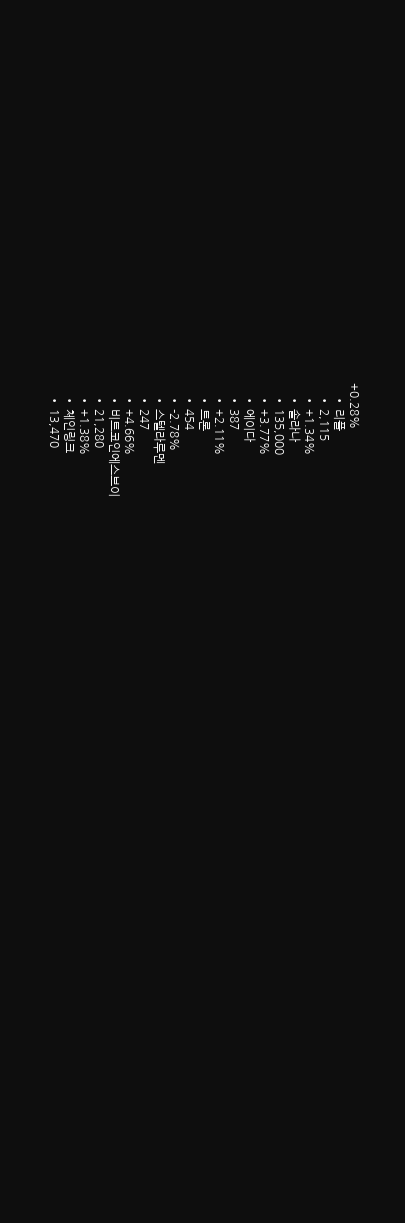+0.28%
    • 리플
    • 2,115
    • +1.34%
    • 솔라나
    • 135,000
    • +3.77%
    • 에이다
    • 387
    • +2.11%
    • 트론
    • 454
    • -2.78%
    • 스텔라루멘
    • 247
    • +4.66%
    • 비트코인에스브이
    • 21,280
    • +1.38%
    • 체인링크
    • 13,470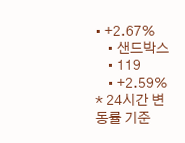• +2.67%
    • 샌드박스
    • 119
    • +2.59%
* 24시간 변동률 기준